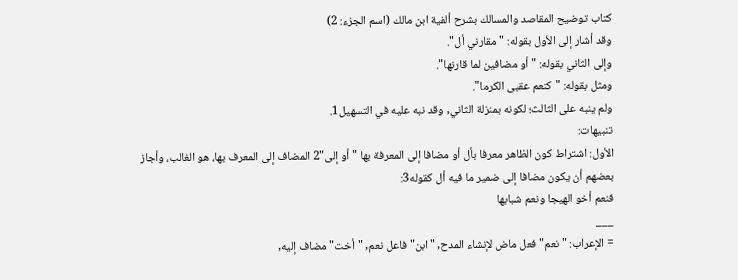كتاب توضيح المقاصد والمسالك بشرح ألفية ابن مالك (اسم الجزء: 2)
وقد أشار إلى الأول بقوله: "مقارني أل".
وإلى الثاني بقوله: "أو مضافين لما قارنها".
ومثل بقوله: "كنعم عقبى الكرما".
ولم ينبه على الثالث؛ لكونه بمنزلة الثاني, وقد نبه عليه في التسهيل1.
تنبيهات:
الأول: اشتراط كون الظاهر معرفا بأل أو مضافا إلى المعرفة بها "أو إلى"2 المضاف إلى المعرف بها، هو الغالب، وأجاز بعضهم أن يكون مضافا إلى ضمير ما فيه أل كقوله3:
فنعم أخو الهيجا ونعم شبابها
___
= الإعراب: "نعم" فعل ماض لإنشاء المدح, "ابن" فاعل نعم, "أخت" مضاف إليه,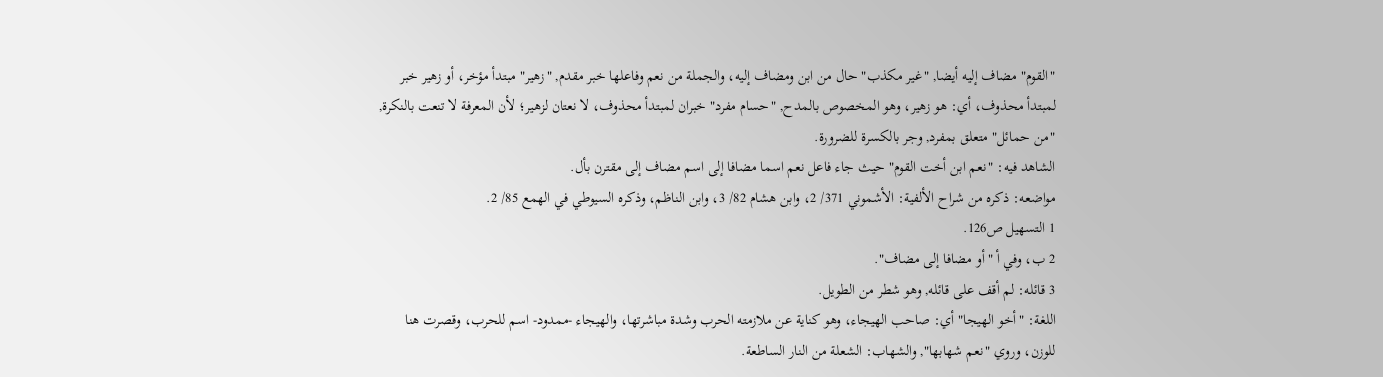"القوم" مضاف إليه أيضا, "غير مكذب" حال من ابن ومضاف إليه، والجملة من نعم وفاعلها خبر مقدم, "زهير" مبتدأ مؤخر، أو زهير خبر لمبتدأ محذوف، أي: هو زهير، وهو المخصوص بالمدح, "حسام مفرد" خبران لمبتدأ محذوف، لا نعتان لزهير؛ لأن المعرفة لا تنعت بالنكرة, "من حمائل" متعلق بمفرد, وجر بالكسرة للضرورة.
الشاهد فيه: "نعم ابن أخت القوم" حيث جاء فاعل نعم اسما مضافا إلى اسم مضاف إلى مقترن بأل.
مواضعه: ذكره من شراح الألفية: الأشموني 371/ 2، وابن هشام 82/ 3، وابن الناظم، وذكره السيوطي في الهمع 85/ 2.
1 التسهيل ص126.
2 ب، وفي أ "أو مضافا إلى مضاف".
3 قائله: لم أقف على قائله, وهو شطر من الطويل.
اللغة: "أخو الهيجا" أي: صاحب الهيجاء، وهو كناية عن ملازمته الحرب وشدة مباشرتها، والهيجاء -ممدود- اسم للحرب، وقصرت هنا للوزن، وروي "نعم شهابها", والشهاب: الشعلة من النار الساطعة.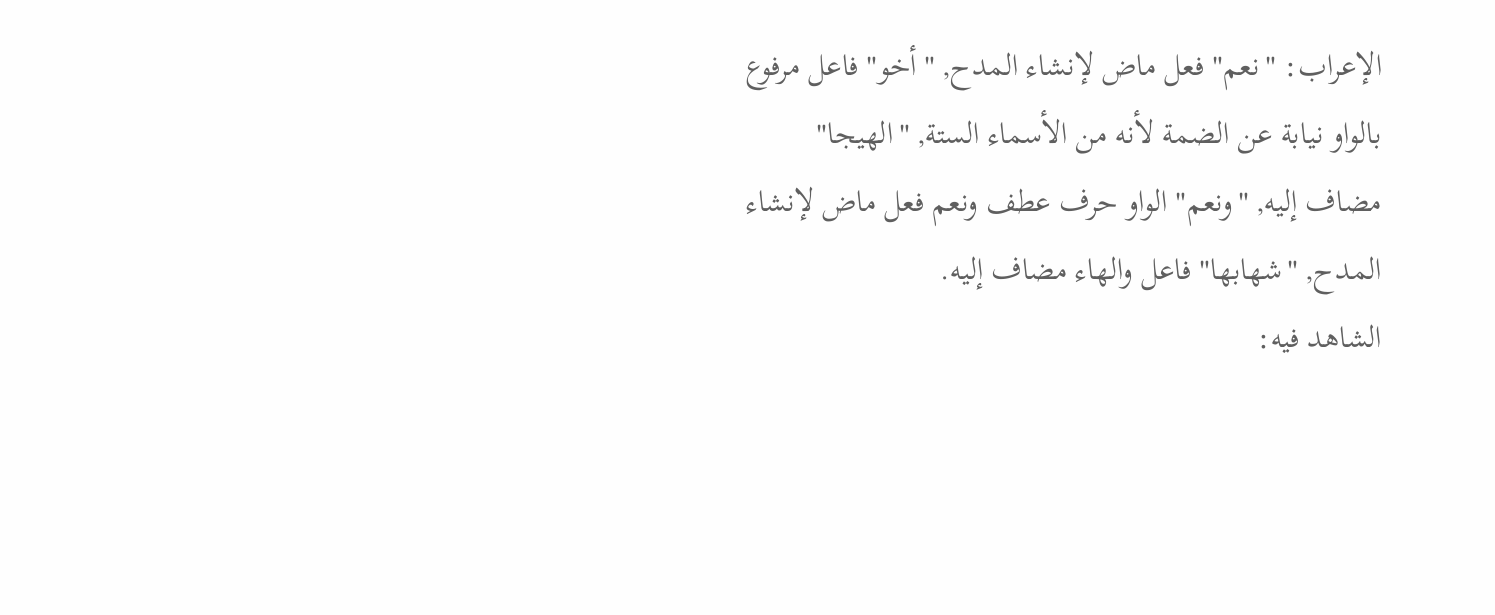الإعراب: "نعم" فعل ماض لإنشاء المدح, "أخو" فاعل مرفوع بالواو نيابة عن الضمة لأنه من الأسماء الستة, "الهيجا" مضاف إليه, "ونعم" الواو حرف عطف ونعم فعل ماض لإنشاء المدح, "شهابها" فاعل والهاء مضاف إليه.
الشاهد فيه: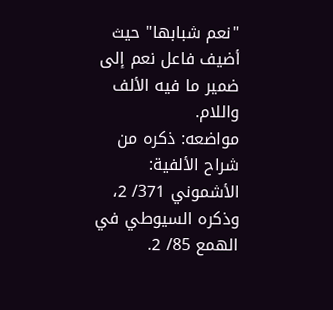"نعم شبابها" حيث أضيف فاعل نعم إلى ضمير ما فيه الألف واللام.
مواضعه: ذكره من شراح الألفية: الأشموني 371/ 2، وذكره السيوطي في الهمع 85/ 2.